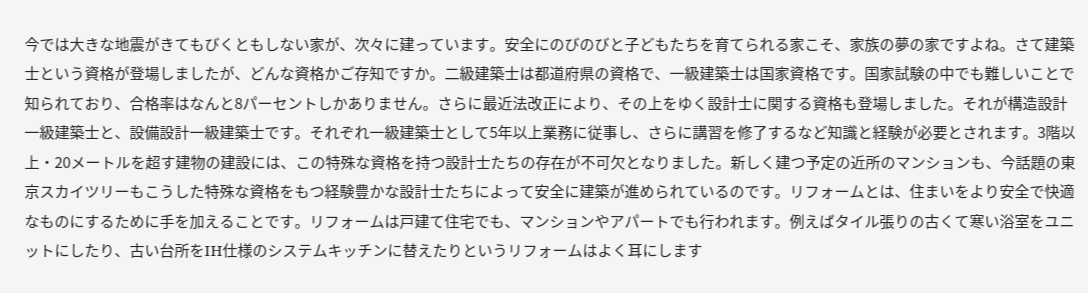今では大きな地震がきてもびくともしない家が、次々に建っています。安全にのびのびと子どもたちを育てられる家こそ、家族の夢の家ですよね。さて建築士という資格が登場しましたが、どんな資格かご存知ですか。二級建築士は都道府県の資格で、一級建築士は国家資格です。国家試験の中でも難しいことで知られており、合格率はなんと8パーセントしかありません。さらに最近法改正により、その上をゆく設計士に関する資格も登場しました。それが構造設計一級建築士と、設備設計一級建築士です。それぞれ一級建築士として5年以上業務に従事し、さらに講習を修了するなど知識と経験が必要とされます。3階以上・20メートルを超す建物の建設には、この特殊な資格を持つ設計士たちの存在が不可欠となりました。新しく建つ予定の近所のマンションも、今話題の東京スカイツリーもこうした特殊な資格をもつ経験豊かな設計士たちによって安全に建築が進められているのです。リフォームとは、住まいをより安全で快適なものにするために手を加えることです。リフォームは戸建て住宅でも、マンションやアパートでも行われます。例えばタイル張りの古くて寒い浴室をユニットにしたり、古い台所をIH仕様のシステムキッチンに替えたりというリフォームはよく耳にします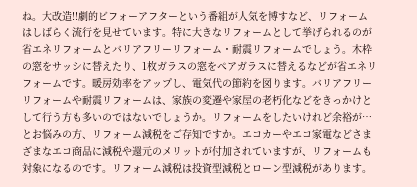ね。大改造!!劇的ビフォーアフターという番組が人気を博すなど、リフォームはしばらく流行を見せています。特に大きなリフォームとして挙げられるのが省エネリフォームとバリアフリーリフォーム・耐震リフォームでしょう。木枠の窓をサッシに替えたり、1枚ガラスの窓をペアガラスに替えるなどが省エネリフォームです。暖房効率をアップし、電気代の節約を図ります。バリアフリーリフォームや耐震リフォームは、家族の変遷や家屋の老朽化などをきっかけとして行う方も多いのではないでしょうか。リフォームをしたいけれど余裕が…とお悩みの方、リフォーム減税をご存知ですか。エコカーやエコ家電などさまざまなエコ商品に減税や還元のメリットが付加されていますが、リフォームも対象になるのです。リフォーム減税は投資型減税とローン型減税があります。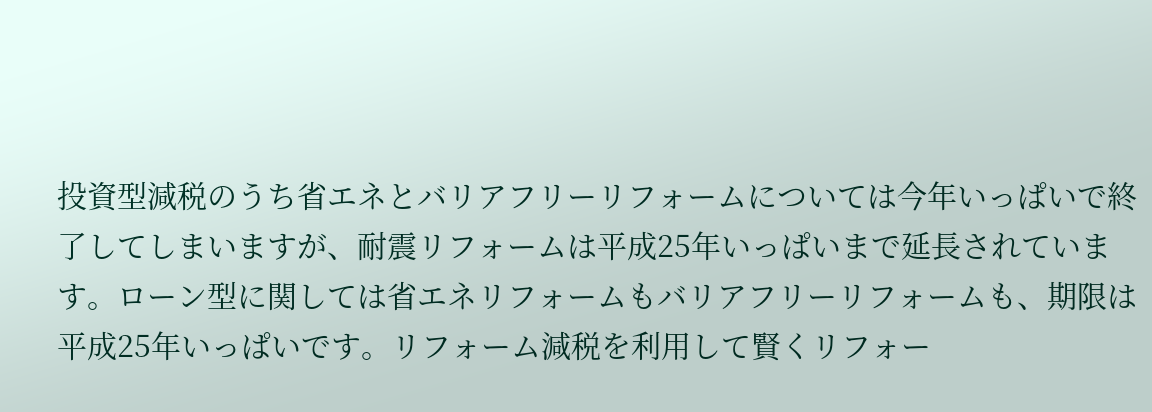投資型減税のうち省エネとバリアフリーリフォームについては今年いっぱいで終了してしまいますが、耐震リフォームは平成25年いっぱいまで延長されています。ローン型に関しては省エネリフォームもバリアフリーリフォームも、期限は平成25年いっぱいです。リフォーム減税を利用して賢くリフォー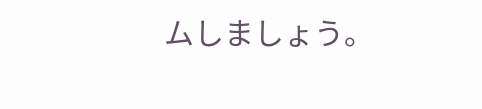ムしましょう。